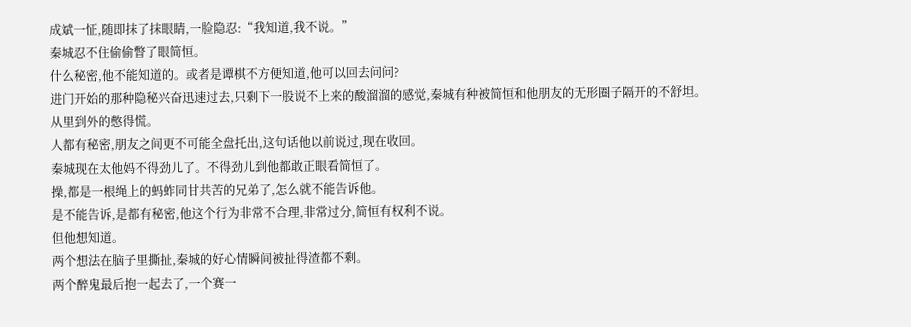成斌一怔,随即抹了抹眼睛,一脸隐忍:“我知道,我不说。”
秦城忍不住偷偷瞥了眼简恒。
什么秘密,他不能知道的。或者是谭棋不方便知道,他可以回去问问?
进门开始的那种隐秘兴奋迅速过去,只剩下一股说不上来的酸溜溜的感觉,秦城有种被简恒和他朋友的无形圈子隔开的不舒坦。
从里到外的憋得慌。
人都有秘密,朋友之间更不可能全盘托出,这句话他以前说过,现在收回。
秦城现在太他妈不得劲儿了。不得劲儿到他都敢正眼看简恒了。
操,都是一根绳上的蚂蚱同甘共苦的兄弟了,怎么就不能告诉他。
是不能告诉,是都有秘密,他这个行为非常不合理,非常过分,简恒有权利不说。
但他想知道。
两个想法在脑子里撕扯,秦城的好心情瞬间被扯得渣都不剩。
两个醉鬼最后抱一起去了,一个赛一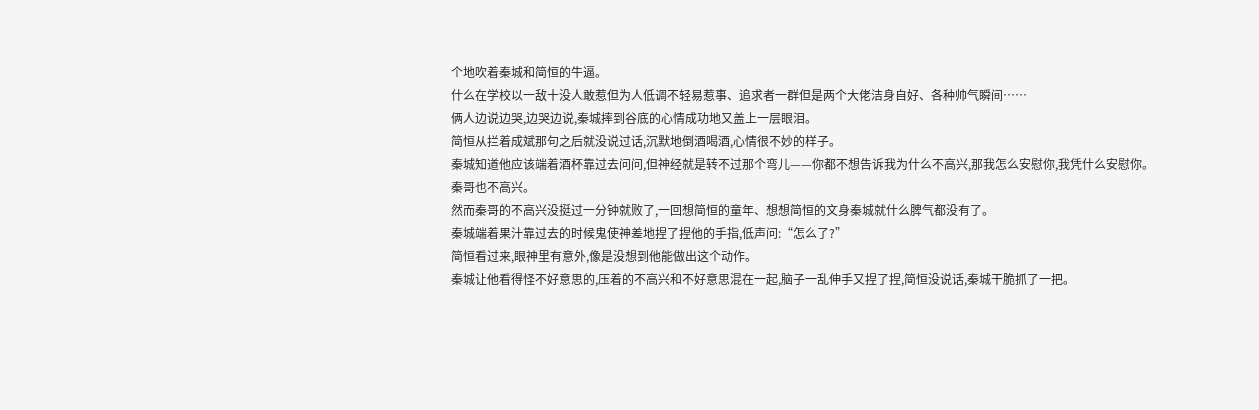个地吹着秦城和简恒的牛逼。
什么在学校以一敌十没人敢惹但为人低调不轻易惹事、追求者一群但是两个大佬洁身自好、各种帅气瞬间……
俩人边说边哭,边哭边说,秦城摔到谷底的心情成功地又盖上一层眼泪。
简恒从拦着成斌那句之后就没说过话,沉默地倒酒喝酒,心情很不妙的样子。
秦城知道他应该端着酒杯靠过去问问,但神经就是转不过那个弯儿——你都不想告诉我为什么不高兴,那我怎么安慰你,我凭什么安慰你。
秦哥也不高兴。
然而秦哥的不高兴没挺过一分钟就败了,一回想简恒的童年、想想简恒的文身秦城就什么脾气都没有了。
秦城端着果汁靠过去的时候鬼使神差地捏了捏他的手指,低声问:“怎么了?”
简恒看过来,眼神里有意外,像是没想到他能做出这个动作。
秦城让他看得怪不好意思的,压着的不高兴和不好意思混在一起,脑子一乱伸手又捏了捏,简恒没说话,秦城干脆抓了一把。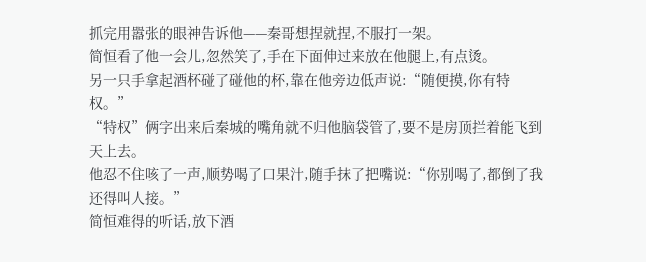抓完用嚣张的眼神告诉他——秦哥想捏就捏,不服打一架。
简恒看了他一会儿,忽然笑了,手在下面伸过来放在他腿上,有点烫。
另一只手拿起酒杯碰了碰他的杯,靠在他旁边低声说:“随便摸,你有特权。”
“特权”俩字出来后秦城的嘴角就不归他脑袋管了,要不是房顶拦着能飞到天上去。
他忍不住咳了一声,顺势喝了口果汁,随手抹了把嘴说:“你别喝了,都倒了我还得叫人接。”
简恒难得的听话,放下酒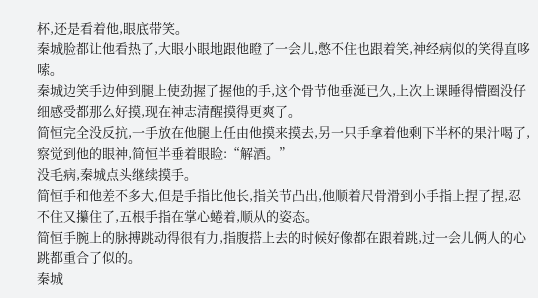杯,还是看着他,眼底带笑。
秦城脸都让他看热了,大眼小眼地跟他瞪了一会儿,憋不住也跟着笑,神经病似的笑得直哆嗦。
秦城边笑手边伸到腿上使劲握了握他的手,这个骨节他垂涎已久,上次上课睡得懵圈没仔细感受都那么好摸,现在神志清醒摸得更爽了。
简恒完全没反抗,一手放在他腿上任由他摸来摸去,另一只手拿着他剩下半杯的果汁喝了,察觉到他的眼神,简恒半垂着眼睑:“解酒。”
没毛病,秦城点头继续摸手。
简恒手和他差不多大,但是手指比他长,指关节凸出,他顺着尺骨滑到小手指上捏了捏,忍不住又攥住了,五根手指在掌心蜷着,顺从的姿态。
简恒手腕上的脉搏跳动得很有力,指腹搭上去的时候好像都在跟着跳,过一会儿俩人的心跳都重合了似的。
秦城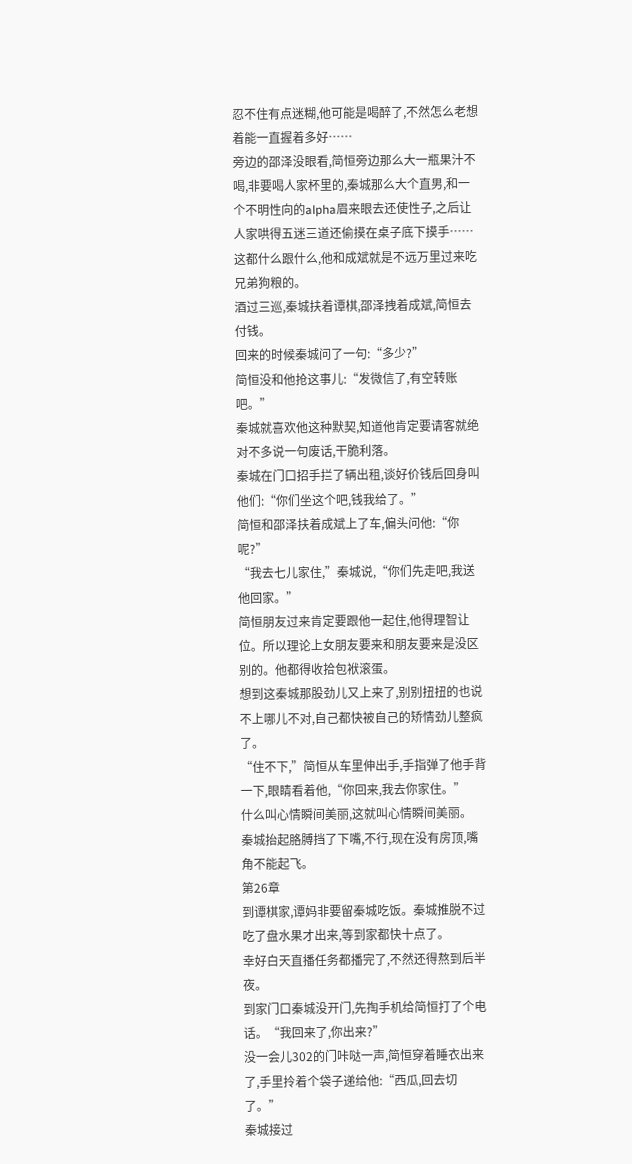忍不住有点迷糊,他可能是喝醉了,不然怎么老想着能一直握着多好……
旁边的邵泽没眼看,简恒旁边那么大一瓶果汁不喝,非要喝人家杯里的,秦城那么大个直男,和一个不明性向的alpha眉来眼去还使性子,之后让人家哄得五迷三道还偷摸在桌子底下摸手……
这都什么跟什么,他和成斌就是不远万里过来吃兄弟狗粮的。
酒过三巡,秦城扶着谭棋,邵泽拽着成斌,简恒去付钱。
回来的时候秦城问了一句:“多少?”
简恒没和他抢这事儿:“发微信了,有空转账吧。”
秦城就喜欢他这种默契,知道他肯定要请客就绝对不多说一句废话,干脆利落。
秦城在门口招手拦了辆出租,谈好价钱后回身叫他们:“你们坐这个吧,钱我给了。”
简恒和邵泽扶着成斌上了车,偏头问他:“你呢?”
“我去七儿家住,”秦城说,“你们先走吧,我送他回家。”
简恒朋友过来肯定要跟他一起住,他得理智让位。所以理论上女朋友要来和朋友要来是没区别的。他都得收拾包袱滚蛋。
想到这秦城那股劲儿又上来了,别别扭扭的也说不上哪儿不对,自己都快被自己的矫情劲儿整疯了。
“住不下,”简恒从车里伸出手,手指弹了他手背一下,眼睛看着他,“你回来,我去你家住。”
什么叫心情瞬间美丽,这就叫心情瞬间美丽。
秦城抬起胳膊挡了下嘴,不行,现在没有房顶,嘴角不能起飞。
第26章
到谭棋家,谭妈非要留秦城吃饭。秦城推脱不过吃了盘水果才出来,等到家都快十点了。
幸好白天直播任务都播完了,不然还得熬到后半夜。
到家门口秦城没开门,先掏手机给简恒打了个电话。“我回来了,你出来?”
没一会儿302的门咔哒一声,简恒穿着睡衣出来了,手里拎着个袋子递给他:“西瓜,回去切了。”
秦城接过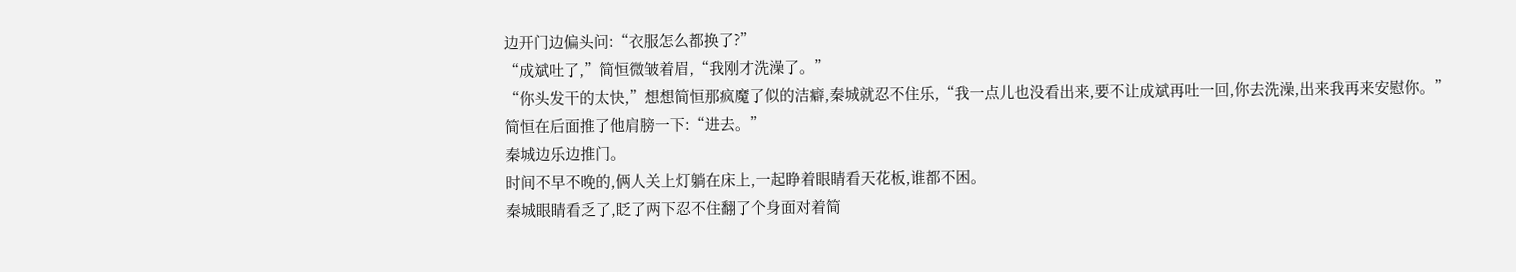边开门边偏头问:“衣服怎么都换了?”
“成斌吐了,”简恒微皱着眉,“我刚才洗澡了。”
“你头发干的太快,”想想简恒那疯魔了似的洁癖,秦城就忍不住乐,“我一点儿也没看出来,要不让成斌再吐一回,你去洗澡,出来我再来安慰你。”
简恒在后面推了他肩膀一下:“进去。”
秦城边乐边推门。
时间不早不晚的,俩人关上灯躺在床上,一起睁着眼睛看天花板,谁都不困。
秦城眼睛看乏了,眨了两下忍不住翻了个身面对着简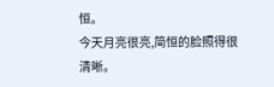恒。
今天月亮很亮,简恒的脸照得很清晰。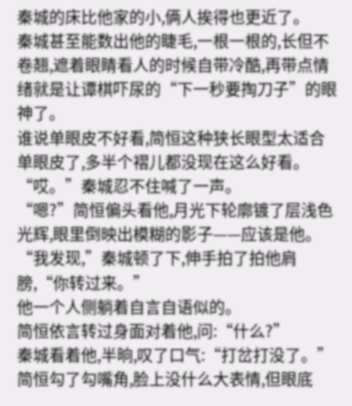秦城的床比他家的小,俩人挨得也更近了。
秦城甚至能数出他的睫毛,一根一根的,长但不卷翘,遮着眼睛看人的时候自带冷酷,再带点情绪就是让谭棋吓尿的“下一秒要掏刀子”的眼神了。
谁说单眼皮不好看,简恒这种狭长眼型太适合单眼皮了,多半个褶儿都没现在这么好看。
“哎。”秦城忍不住喊了一声。
“嗯?”简恒偏头看他,月光下轮廓镀了层浅色光辉,眼里倒映出模糊的影子——应该是他。
“我发现,”秦城顿了下,伸手拍了拍他肩膀,“你转过来。”
他一个人侧躺着自言自语似的。
简恒依言转过身面对着他,问:“什么?”
秦城看着他,半晌,叹了口气:“打岔打没了。”
简恒勾了勾嘴角,脸上没什么大表情,但眼底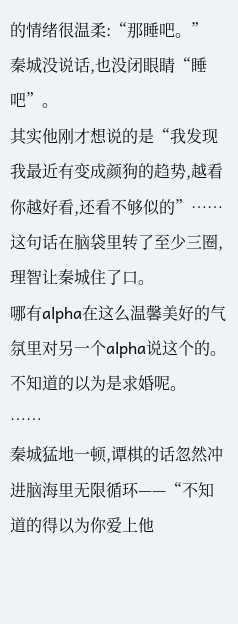的情绪很温柔:“那睡吧。”
秦城没说话,也没闭眼睛“睡吧”。
其实他刚才想说的是“我发现我最近有变成颜狗的趋势,越看你越好看,还看不够似的”……
这句话在脑袋里转了至少三圈,理智让秦城住了口。
哪有alpha在这么温馨美好的气氛里对另一个alpha说这个的。
不知道的以为是求婚呢。
……
秦城猛地一顿,谭棋的话忽然冲进脑海里无限循环——“不知道的得以为你爱上他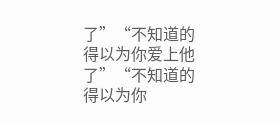了”“不知道的得以为你爱上他了”“不知道的得以为你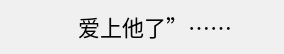爱上他了”……